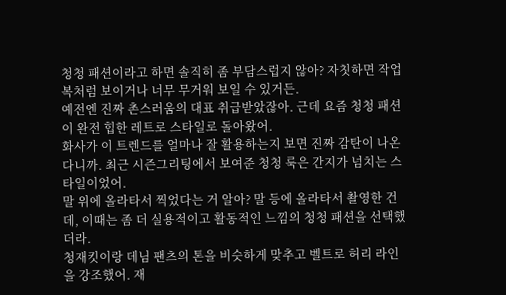청청 패션이라고 하면 솔직히 좀 부담스럽지 않아? 자칫하면 작업복처럼 보이거나 너무 무거워 보일 수 있거든.
예전엔 진짜 촌스러움의 대표 취급받았잖아. 근데 요즘 청청 패션이 완전 힙한 레트로 스타일로 돌아왔어.
화사가 이 트렌드를 얼마나 잘 활용하는지 보면 진짜 감탄이 나온다니까. 최근 시즌그리팅에서 보여준 청청 룩은 간지가 넘치는 스타일이었어.
말 위에 올라타서 찍었다는 거 알아? 말 등에 올라타서 촬영한 건데, 이때는 좀 더 실용적이고 활동적인 느낌의 청청 패션을 선택했더라.
청재킷이랑 데님 팬츠의 톤을 비슷하게 맞추고 벨트로 허리 라인을 강조했어. 재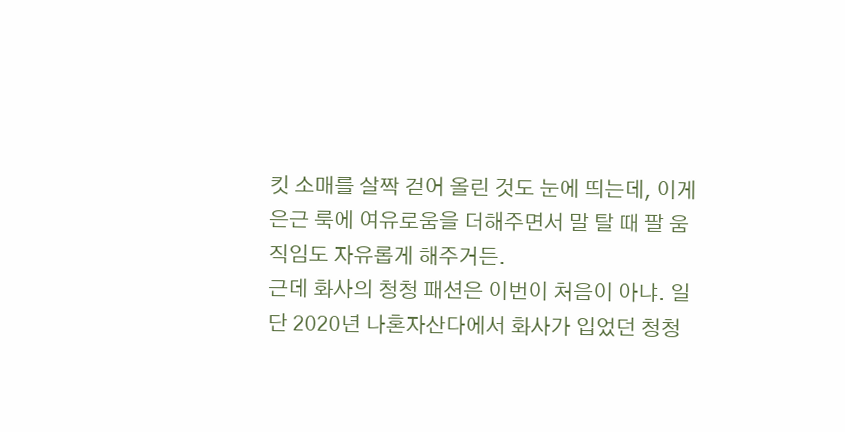킷 소매를 살짝 걷어 올린 것도 눈에 띄는데, 이게 은근 룩에 여유로움을 더해주면서 말 탈 때 팔 움직임도 자유롭게 해주거든.
근데 화사의 청청 패션은 이번이 처음이 아냐. 일단 2020년 나혼자산다에서 화사가 입었던 청청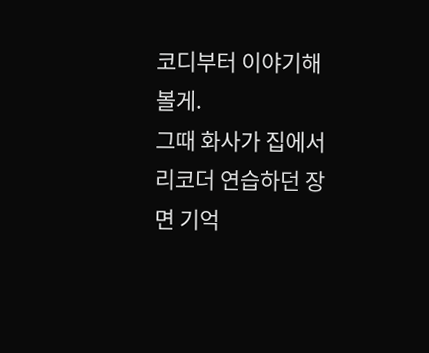코디부터 이야기해볼게.
그때 화사가 집에서 리코더 연습하던 장면 기억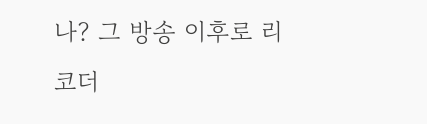나? 그 방송 이후로 리코더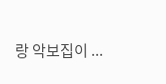랑 악보집이 ...